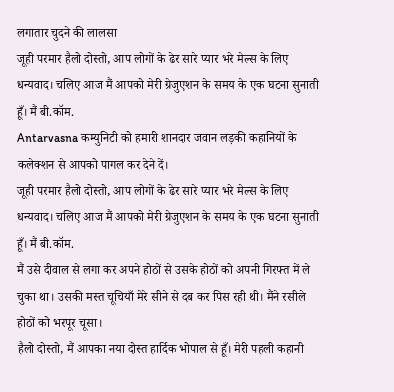लगातार चुदने की लालसा
जूही परमार हैलो दोस्तो, आप लोगों के ढेर सारे प्यार भरे मेल्स के लिए धन्यवाद। चलिए आज मैं आपको मेरी ग्रेजुएशन के समय के एक घटना सुनाती हूँ। मैं बी.कॉम.
Antarvasna कम्युनिटी को हमारी शानदार जवान लड़की कहानियों के कलेक्शन से आपको पागल कर देने दें।
जूही परमार हैलो दोस्तो, आप लोगों के ढेर सारे प्यार भरे मेल्स के लिए धन्यवाद। चलिए आज मैं आपको मेरी ग्रेजुएशन के समय के एक घटना सुनाती हूँ। मैं बी.कॉम.
मैं उसे दीवाल से लगा कर अपने होठों से उसके होठों को अपनी गिरफ्त में ले चुका था। उसकी मस्त चूचियाँ मेरे सीने से दब कर पिस रही थी। मैंने रसीले होठों को भरपूर चूसा।
हैलो दोस्तो, मैं आपका नया दोस्त हार्दिक भोपाल से हूँ। मेरी पहली कहानी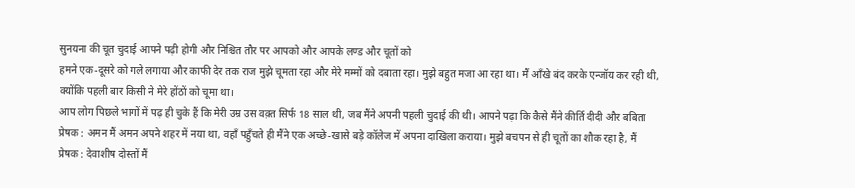सुनयना की चूत चुदाई आपने पढ़ी होगी और निश्चित तौर पर आपको और आपके लण्ड और चूतों को
हमने एक-दूसरे को गले लगाया और काफी देर तक राज मुझे चूमता रहा और मेरे मम्मों को दबाता रहा। मुझे बहुत मजा आ रहा था। मैं आँखे बंद करके एन्जॉय कर रही थी, क्योंकि पहली बार किसी ने मेरे होंठों को चूमा था।
आप लोग पिछले भागों में पढ़ ही चुके हैं कि मेरी उम्र उस वक़्त सिर्फ 18 साल थी, जब मैंने अपनी पहली चुदाई की थी। आपने पढ़ा कि कैसे मैंने कीर्ति दीदी और बबिता
प्रेषक : अमन मैं अमन अपने शहर में नया था, वहाँ पहुँचते ही मैंने एक अच्छे-खासे बड़े कॉलेज में अपना दाखिला कराया। मुझे बचपन से ही चूतों का शौक रहा है, मैं
प्रेषक : देवाशीष दोस्तों मैं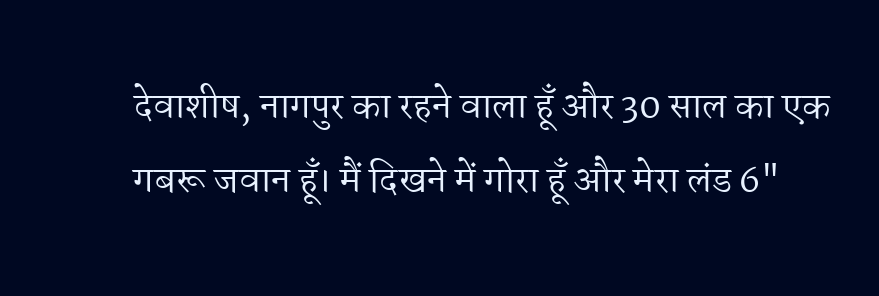देवाशीष, नागपुर का रहने वाला हूँ और 30 साल का एक गबरू जवान हूँ। मैं दिखने में गोरा हूँ और मेरा लंड 6"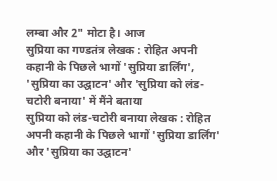लम्बा और 2" मोटा है। आज
सुप्रिया का गण्डतंत्र लेखक : रोहित अपनी कहानी के पिछले भागों 'सुप्रिया डार्लिंग', 'सुप्रिया का उद्घाटन' और 'सुप्रिया को लंड-चटोरी बनाया' में मैंने बताया
सुप्रिया को लंड-चटोरी बनाया लेखक : रोहित अपनी कहानी के पिछले भागों 'सुप्रिया डार्लिंग' और 'सुप्रिया का उद्घाटन'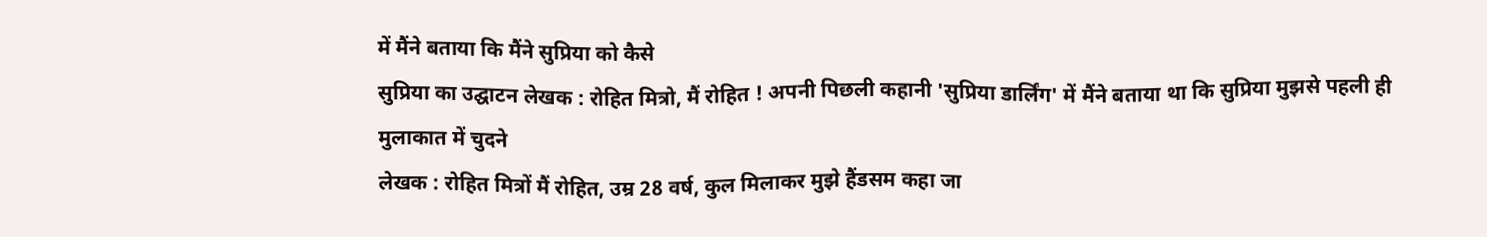में मैंने बताया कि मैंने सुप्रिया को कैसे
सुप्रिया का उद्घाटन लेखक : रोहित मित्रो, मैं रोहित ! अपनी पिछली कहानी 'सुप्रिया डार्लिंग' में मैंने बताया था कि सुप्रिया मुझसे पहली ही मुलाकात में चुदने
लेखक : रोहित मित्रों मैं रोहित, उम्र 28 वर्ष, कुल मिलाकर मुझे हैंडसम कहा जा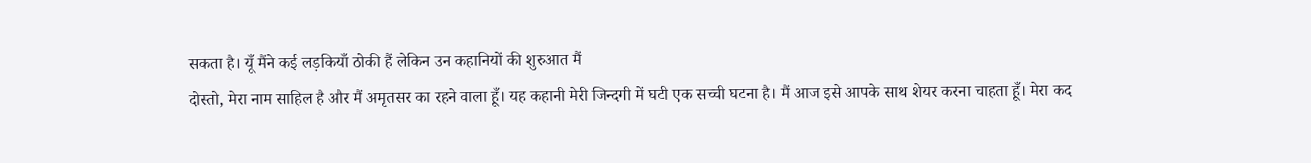सकता है। यूँ मैंने कई लड़कियाँ ठोकी हैं लेकिन उन कहानियों की शुरुआत मैं
दोस्तो, मेरा नाम साहिल है और मैं अमृतसर का रहने वाला हूँ। यह कहानी मेरी जिन्दगी में घटी एक सच्ची घटना है। मैं आज इसे आपके साथ शेयर करना चाहता हूँ। मेरा कद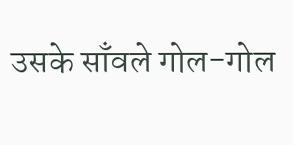उसके साँवले गोल-गोल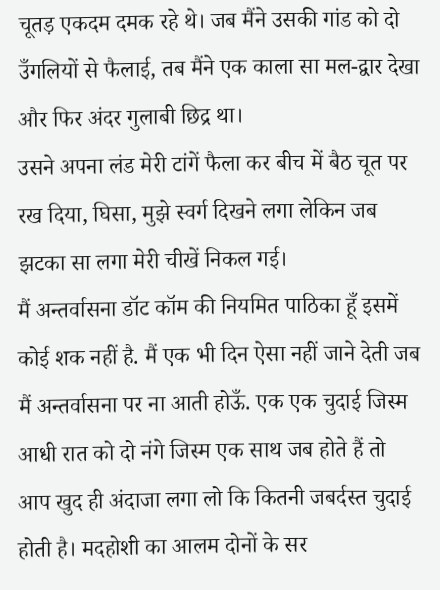चूतड़ एकदम दमक रहे थे। जब मैंने उसकी गांड को दो उँगलियों से फैलाई, तब मैंने एक काला सा मल-द्वार देखा और फिर अंदर गुलाबी छिद्र था।
उसने अपना लंड मेरी टांगें फैला कर बीच में बैठ चूत पर रख दिया, घिसा, मुझे स्वर्ग दिखने लगा लेकिन जब झटका सा लगा मेरी चीखें निकल गई।
मैं अन्तर्वासना डॉट कॉम की नियमित पाठिका हूँ इसमें कोई शक नहीं है. मैं एक भी दिन ऐसा नहीं जाने देती जब मैं अन्तर्वासना पर ना आती होऊँ. एक एक चुदाई जिस्म
आधी रात को दो नंगे जिस्म एक साथ जब होते हैं तो आप खुद ही अंदाजा लगा लो कि कितनी जबर्दस्त चुदाई होती है। मदहोशी का आलम दोनों के सर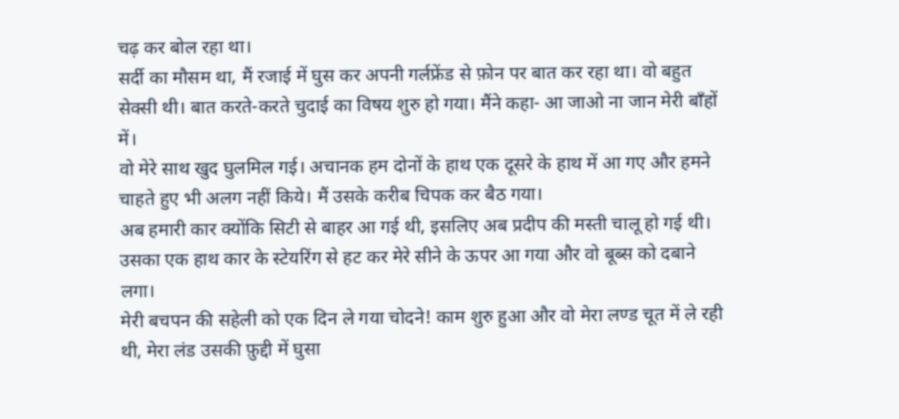चढ़ कर बोल रहा था।
सर्दी का मौसम था, मैं रजाई में घुस कर अपनी गर्लफ्रेंड से फ़ोन पर बात कर रहा था। वो बहुत सेक्सी थी। बात करते-करते चुदाई का विषय शुरु हो गया। मैंने कहा- आ जाओ ना जान मेरी बाँहों में।
वो मेरे साथ खुद घुलमिल गई। अचानक हम दोनों के हाथ एक दूसरे के हाथ में आ गए और हमने चाहते हुए भी अलग नहीं किये। मैं उसके करीब चिपक कर बैठ गया।
अब हमारी कार क्योंकि सिटी से बाहर आ गई थी, इसलिए अब प्रदीप की मस्ती चालू हो गई थी। उसका एक हाथ कार के स्टेयरिंग से हट कर मेरे सीने के ऊपर आ गया और वो बूब्स को दबाने लगा।
मेरी बचपन की सहेली को एक दिन ले गया चोदने! काम शुरु हुआ और वो मेरा लण्ड चूत में ले रही थी, मेरा लंड उसकी फ़ुद्दी में घुसा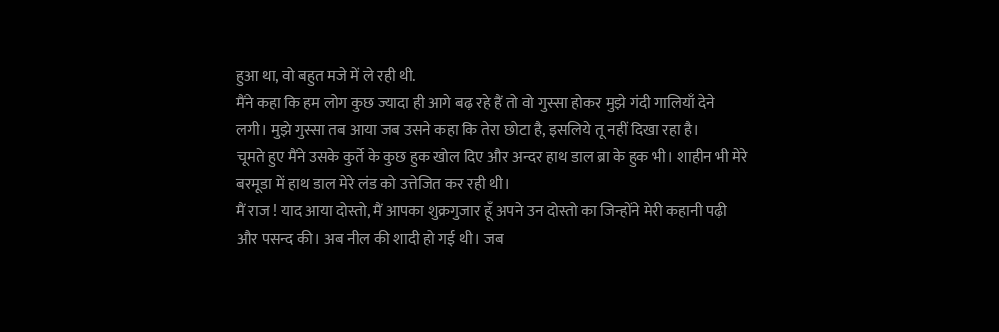हुआ था, वो बहुत मजे में ले रही थी.
मैंने कहा कि हम लोग कुछ ज्यादा ही आगे बढ़ रहे हैं तो वो गुस्सा होकर मुझे गंदी गालियाँ देने लगी। मुझे गुस्सा तब आया जब उसने कहा कि तेरा छोटा है, इसलिये तू नहीं दिखा रहा है।
चूमते हुए मैंने उसके कुर्ते के कुछ हुक खोल दिए और अन्दर हाथ डाल ब्रा के हुक भी। शाहीन भी मेरे बरमूडा में हाथ डाल मेरे लंड को उत्तेजित कर रही थी।
मैं राज ! याद आया दोस्तो, मैं आपका शुक्रगुजार हूँ अपने उन दोस्तो का जिन्होंने मेरी कहानी पढ़ी और पसन्द की। अब नील की शादी हो गई थी। जब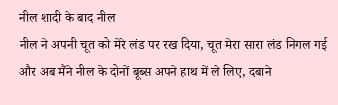नील शादी के बाद नील
नील ने अपनी चूत को मेरे लंड पर रख दिया, चूत मेरा सारा लंड निगल गई और अब मैंने नील के दोनों बूब्स अपने हाथ में ले लिए, दबाने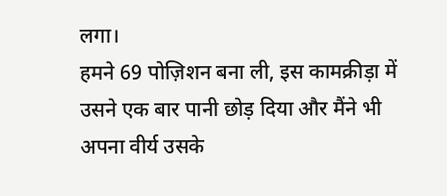लगा।
हमने 69 पोज़िशन बना ली, इस कामक्रीड़ा में उसने एक बार पानी छोड़ दिया और मैंने भी अपना वीर्य उसके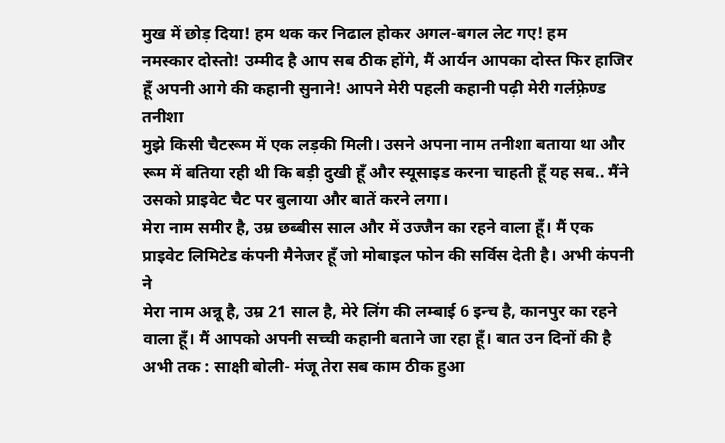मुख में छोड़ दिया! हम थक कर निढाल होकर अगल-बगल लेट गए! हम
नमस्कार दोस्तो! उम्मीद है आप सब ठीक होंगे, मैं आर्यन आपका दोस्त फिर हाजिर हूँ अपनी आगे की कहानी सुनाने! आपने मेरी पहली कहानी पढ़ी मेरी गर्लफ़्रेण्ड तनीशा
मुझे किसी चैटरूम में एक लड़की मिली। उसने अपना नाम तनीशा बताया था और रूम में बतिया रही थी कि बड़ी दुखी हूँ और स्यूसाइड करना चाहती हूँ यह सब.. मैंने उसको प्राइवेट चैट पर बुलाया और बातें करने लगा।
मेरा नाम समीर है, उम्र छब्बीस साल और में उज्जैन का रहने वाला हूँ। मैं एक प्राइवेट लिमिटेड कंपनी मैनेजर हूँ जो मोबाइल फोन की सर्विस देती है। अभी कंपनी ने
मेरा नाम अन्नू है, उम्र 21 साल है, मेरे लिंग की लम्बाई 6 इन्च है, कानपुर का रहने वाला हूँ। मैं आपको अपनी सच्ची कहानी बताने जा रहा हूँ। बात उन दिनों की है
अभी तक : साक्षी बोली- मंजू तेरा सब काम ठीक हुआ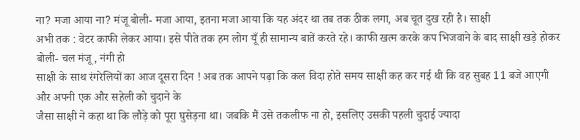ना? मजा आया ना? मंजू बोली- मजा आया, इतना मजा आया कि यह अंदर था तब तक ठीक लगा, अब चूत दुख रही है। साक्षी
अभी तक : वेटर काफी लेकर आया। इसे पीते तक हम लोग यूँ ही सामान्य बातें करते रहे। काफी खत्म करके कप भिजवाने के बाद साक्षी खड़े होकर बोली- चल मंजू, नंगी हो
साक्षी के साथ रंगरेलियों का आज दूसरा दिन ! अब तक आपने पढ़ा कि कल विदा होते समय साक्षी कह कर गई थी कि वह सुबह 11 बजे आएगी और अपनी एक और सहेली को चुदाने के
जैसा साक्षी ने कहा था कि लौड़े को पूरा घुसेड़ना था। जबकि मैं उसे तकलीफ ना हो, इसलिए उसकी पहली चुदाई ज्यादा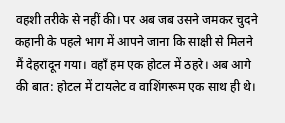वहशी तरीके से नहीं की। पर अब जब उसने जमकर चुदने
कहानी के पहले भाग में आपने जाना कि साक्षी से मिलने मैं देहरादून गया। वहाँ हम एक होटल में ठहरे। अब आगे की बात: होटल में टायलेट व वाशिंगरूम एक साथ ही थे।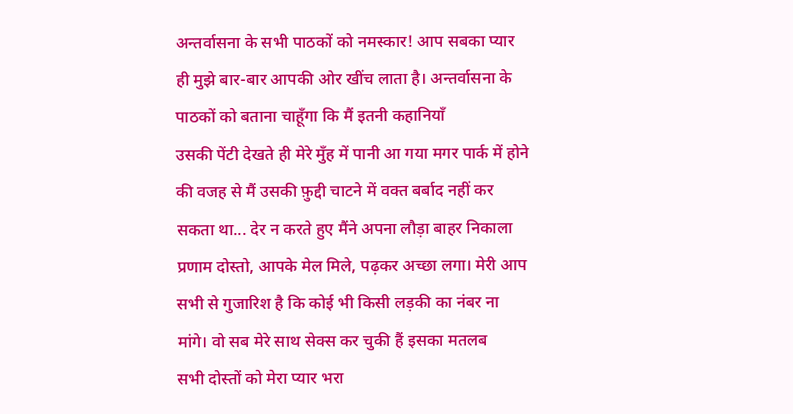अन्तर्वासना के सभी पाठकों को नमस्कार! आप सबका प्यार ही मुझे बार-बार आपकी ओर खींच लाता है। अन्तर्वासना के पाठकों को बताना चाहूँगा कि मैं इतनी कहानियाँ
उसकी पेंटी देखते ही मेरे मुँह में पानी आ गया मगर पार्क में होने की वजह से मैं उसकी फ़ुद्दी चाटने में वक्त बर्बाद नहीं कर सकता था... देर न करते हुए मैंने अपना लौड़ा बाहर निकाला
प्रणाम दोस्तो, आपके मेल मिले, पढ़कर अच्छा लगा। मेरी आप सभी से गुजारिश है कि कोई भी किसी लड़की का नंबर ना मांगे। वो सब मेरे साथ सेक्स कर चुकी हैं इसका मतलब
सभी दोस्तों को मेरा प्यार भरा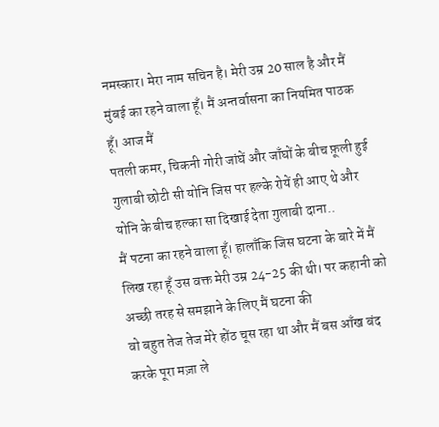नमस्कार। मेरा नाम सचिन है। मेरी उम्र 20 साल है और मैं मुंबई का रहने वाला हूँ। मैं अन्तर्वासना का नियमित पाठक हूँ। आज मैं
पतली कमर, चिकनी गोरी जांघें और जाँघों के बीच फ़ूली हुई गुलाबी छोटी सी योनि जिस पर हल्के रोयें ही आए थे और योनि के बीच हल्का सा दिखाई देता गुलाबी दाना..
मैं पटना का रहने वाला हूँ। हालाँकि जिस घटना के बारे में मैं लिख रहा हूँ उस वक्त मेरी उम्र 24-25 की थी। पर कहानी को अच्छी तरह से समझाने के लिए मैं घटना की
वो बहुत तेज तेज मेरे होंठ चूस रहा था और मैं बस आँख बंद करके पूरा मज़ा ले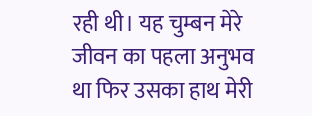रही थी। यह चुम्बन मेरे जीवन का पहला अनुभव था फिर उसका हाथ मेरी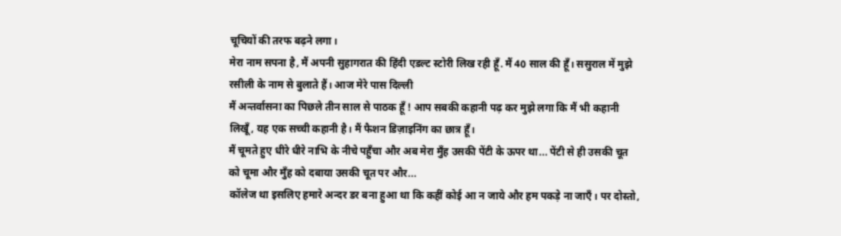चूचियों की तरफ बढ़ने लगा।
मेरा नाम सपना है, मैं अपनी सुहागरात की हिंदी एडल्ट स्टोरी लिख रही हूँ. मैं 40 साल की हूँ। ससुराल में मुझे रसीली के नाम से बुलाते हैं। आज मेरे पास दिल्ली
मैं अन्तर्वासना का पिछले तीन साल से पाठक हूँ ! आप सबकी कहानी पढ़ कर मुझे लगा कि मैं भी कहानी लिखूँ, यह एक सच्ची कहानी है। मैं फैशन डिज़ाइनिंग का छात्र हूँ।
मैं चूमते हुए धीरे धीरे नाभि के नीचे पहुँचा और अब मेरा मुँह उसकी पेंटी के ऊपर था... पेंटी से ही उसकी चूत को चूमा और मुँह को दबाया उसकी चूत पर और...
कॉलेज था इसलिए हमारे अन्दर डर बना हुआ था कि कहीं कोई आ न जाये और हम पकड़े ना जाएँ। पर दोस्तो,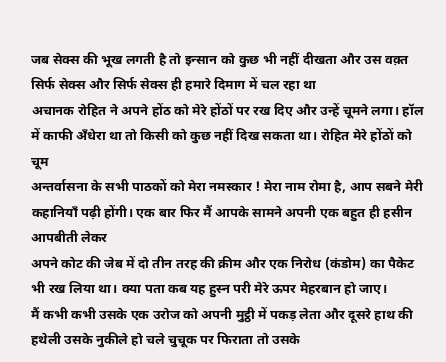जब सेक्स की भूख लगती है तो इन्सान को कुछ भी नहीं दीखता और उस वक़्त सिर्फ सेक्स और सिर्फ सेक्स ही हमारे दिमाग में चल रहा था
अचानक रोहित ने अपने होंठ को मेरे होंठों पर रख दिए और उन्हें चूमने लगा। हॉल में काफी अँधेरा था तो किसी को कुछ नहीं दिख सकता था। रोहित मेरे होंठों को चूम
अन्तर्वासना के सभी पाठकों को मेरा नमस्कार ! मेरा नाम रोमा है, आप सबने मेरी कहानियाँ पढ़ी होंगी। एक बार फिर मैं आपके सामने अपनी एक बहुत ही हसीन आपबीती लेकर
अपने कोट की जेब में दो तीन तरह की क्रीम और एक निरोध (कंडोम) का पैकेट भी रख लिया था। क्या पता कब यह हुस्न परी मेरे ऊपर मेहरबान हो जाए।
मैं कभी कभी उसके एक उरोज को अपनी मुट्ठी में पकड़ लेता और दूसरे हाथ की हथेली उसके नुकीले हो चले चुचूक पर फिराता तो उसके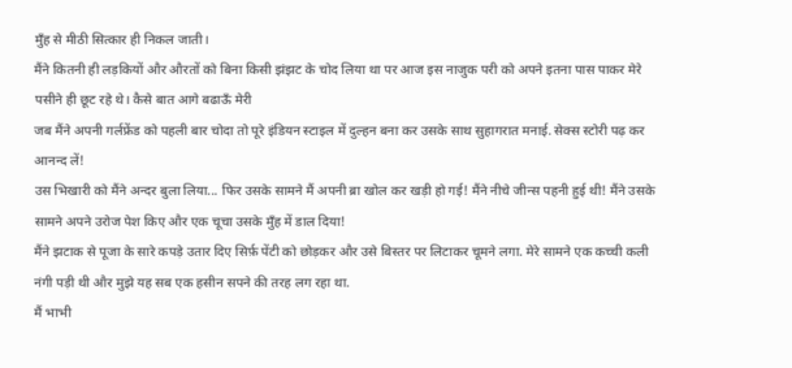मुँह से मीठी सित्कार ही निकल जाती।
मैंने कितनी ही लड़कियों और औरतों को बिना किसी झंझट के चोद लिया था पर आज इस नाजुक परी को अपने इतना पास पाकर मेरे पसीने ही छूट रहे थे। कैसे बात आगे बढाऊँ मेरी
जब मैंने अपनी गर्लफ्रेंड को पहली बार चोदा तो पूरे इंडियन स्टाइल में दुल्हन बना कर उसके साथ सुहागरात मनाई. सेक्स स्टोरी पढ़ कर आनन्द लें!
उस भिखारी को मैंने अन्दर बुला लिया... फिर उसके सामने मैं अपनी ब्रा खोल कर खड़ी हो गई! मैंने नीचे जीन्स पहनी हुई थी! मैंने उसके सामने अपने उरोज पेश किए और एक चूचा उसके मुँह में डाल दिया!
मैंने झटाक से पूजा के सारे कपड़े उतार दिए सिर्फ़ पेंटी को छोड़कर और उसे बिस्तर पर लिटाकर चूमने लगा. मेरे सामने एक कच्ची कली नंगी पड़ी थी और मुझे यह सब एक हसीन सपने की तरह लग रहा था.
मैं भाभी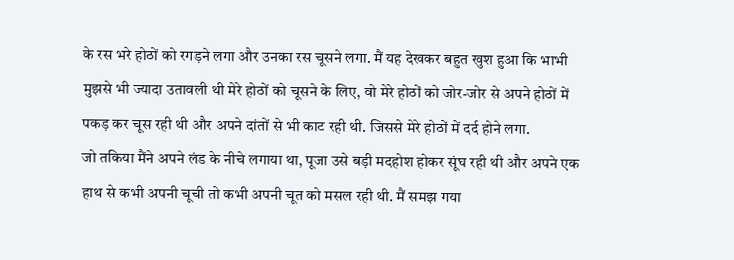के रस भरे होठों को रगड़ने लगा और उनका रस चूसने लगा. मैं यह देखकर बहुत खुश हुआ कि भाभी मुझसे भी ज्यादा उतावली थी मेरे होठों को चूसने के लिए, वो मेरे होठों को जोर-जोर से अपने होठों में पकड़ कर चूस रही थी और अपने दांतों से भी काट रही थी. जिससे मेरे होठों में दर्द होने लगा.
जो तकिया मैंने अपने लंड के नीचे लगाया था, पूजा उसे बड़ी मदहोश होकर सूंघ रही थी और अपने एक हाथ से कभी अपनी चूची तो कभी अपनी चूत को मसल रही थी. मैं समझ गया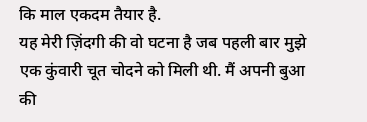कि माल एकदम तैयार है.
यह मेरी ज़िंदगी की वो घटना है जब पहली बार मुझे एक कुंवारी चूत चोदने को मिली थी. मैं अपनी बुआ की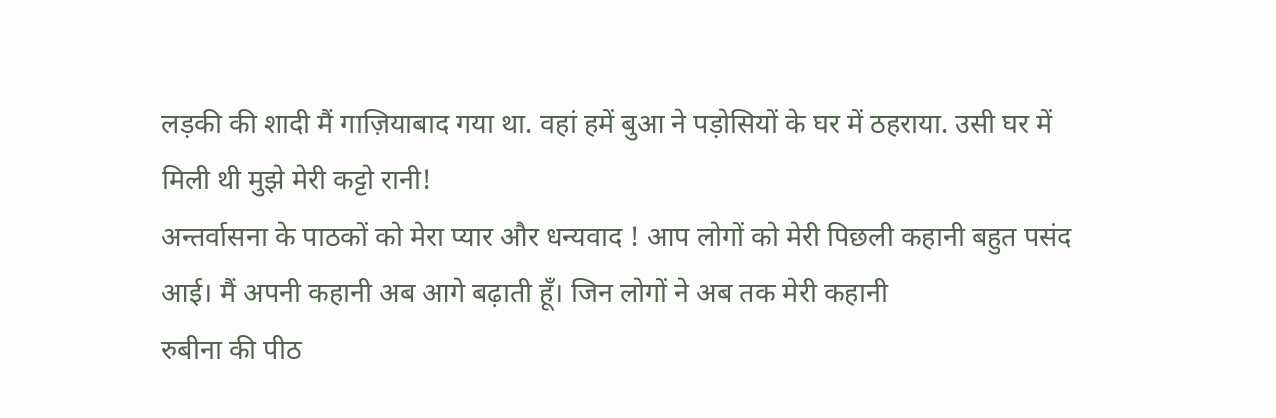लड़की की शादी मैं गाज़ियाबाद गया था. वहां हमें बुआ ने पड़ोसियों के घर में ठहराया. उसी घर में मिली थी मुझे मेरी कट्टो रानी!
अन्तर्वासना के पाठकों को मेरा प्यार और धन्यवाद ! आप लोगों को मेरी पिछली कहानी बहुत पसंद आई। मैं अपनी कहानी अब आगे बढ़ाती हूँ। जिन लोगों ने अब तक मेरी कहानी
रुबीना की पीठ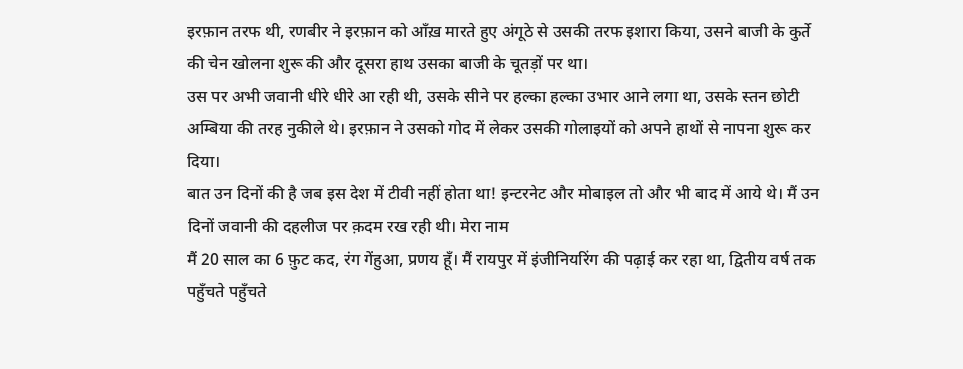इरफ़ान तरफ थी, रणबीर ने इरफ़ान को आँख़ मारते हुए अंगूठे से उसकी तरफ इशारा किया, उसने बाजी के कुर्ते की चेन खोलना शुरू की और दूसरा हाथ उसका बाजी के चूतड़ों पर था।
उस पर अभी जवानी धीरे धीरे आ रही थी, उसके सीने पर हल्का हल्का उभार आने लगा था, उसके स्तन छोटी अम्बिया की तरह नुकीले थे। इरफ़ान ने उसको गोद में लेकर उसकी गोलाइयों को अपने हाथों से नापना शुरू कर दिया।
बात उन दिनों की है जब इस देश में टीवी नहीं होता था! इन्टरनेट और मोबाइल तो और भी बाद में आये थे। मैं उन दिनों जवानी की दहलीज पर क़दम रख रही थी। मेरा नाम
मैं 20 साल का 6 फ़ुट कद, रंग गेंहुआ, प्रणय हूँ। मैं रायपुर में इंजीनियरिंग की पढ़ाई कर रहा था, द्वितीय वर्ष तक पहुँचते पहुँचते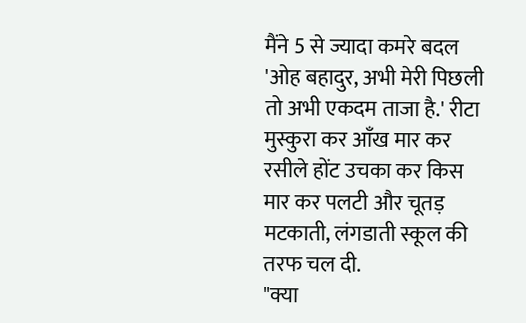मैंने 5 से ज्यादा कमरे बदल
'ओह बहादुर, अभी मेरी पिछली तो अभी एकदम ताजा है.' रीटा मुस्कुरा कर आँख मार कर रसीले होंट उचका कर किस मार कर पलटी और चूतड़ मटकाती, लंगडाती स्कूल की तरफ चल दी.
"क्या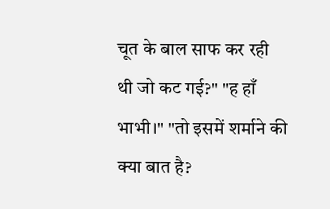चूत के बाल साफ कर रही थी जो कट गई?" "ह हाँ भाभी।" "तो इसमें शर्माने की क्या बात है?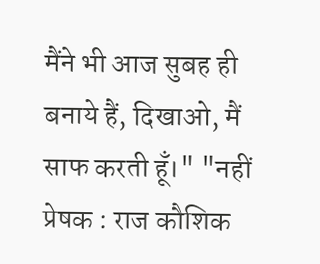मैंने भी आज सुबह ही बनाये हैं, दिखाओ, मैं साफ करती हूँ।" "नहीं
प्रेषक : राज कौशिक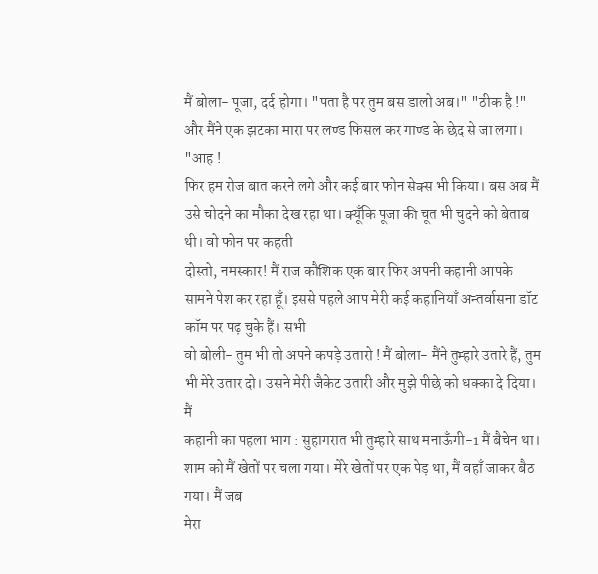मैं बोला- पूजा, दर्द होगा। "पता है पर तुम बस डालो अब।" "ठीक है !" और मैंने एक झटका मारा पर लण्ड फिसल कर गाण्ड के छेद से जा लगा। "आह !
फिर हम रोज बात करने लगे और कई बार फोन सेक्स भी किया। बस अब मैं उसे चोदने का मौका देख रहा था। क्यूँकि पूजा की चूत भी चुदने को बेताब थी। वो फोन पर कहती
दोस्तो, नमस्कार! मैं राज कौशिक एक बार फिर अपनी कहानी आपके सामने पेश कर रहा हूँ। इससे पहले आप मेरी कई कहानियाँ अन्तर्वासना डॉट कॉम पर पढ़ चुके हैं। सभी
वो बोली- तुम भी तो अपने कपड़े उतारो ! मैं बोला- मैंने तुम्हारे उतारे हैं, तुम भी मेरे उतार दो। उसने मेरी जैकेट उतारी और मुझे पीछे को धक्का दे दिया। मैं
कहानी का पहला भाग : सुहागरात भी तुम्हारे साथ मनाऊँगी-1 मैं बैचेन था। शाम को मैं खेतों पर चला गया। मेरे खेतों पर एक पेड़ था, मैं वहाँ जाकर बैठ गया। मैं जब
मेरा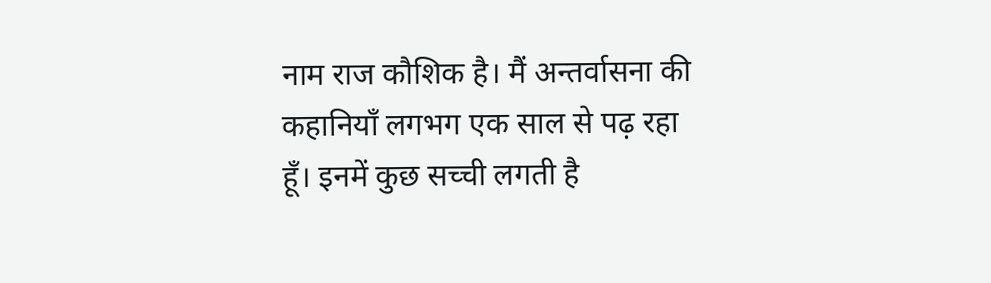नाम राज कौशिक है। मैं अन्तर्वासना की कहानियाँ लगभग एक साल से पढ़ रहा हूँ। इनमें कुछ सच्ची लगती है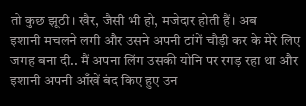तो कुछ झूठी। खैर, जैसी भी हो, मजेदार होती हैं। अब
इशानी मचलने लगी और उसने अपनी टांगें चौड़ी कर के मेरे लिए जगह बना दी.. मैं अपना लिंग उसकी योनि पर रगड़ रहा था और इशानी अपनी आँखें बंद किए हुए उन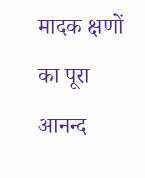मादक क्षणों का पूरा आनन्द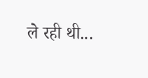ले रही थी...